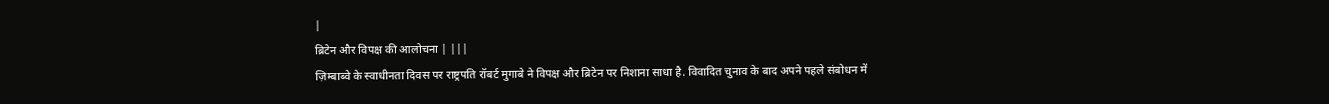|
ब्रिटेन और विपक्ष की आलोचना | |||
ज़िम्बाब्वे के स्वाधीनता दिवस पर राष्ट्रपति रॉबर्ट मुगाबे ने विपक्ष और ब्रिटेन पर निशाना साधा है. विवादित चुनाव के बाद अपने पहले संबोधन में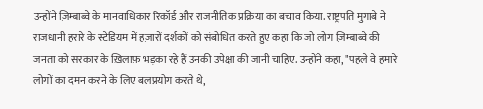उन्होंने ज़िम्बाब्वे के मानवाधिकार रिकॉर्ड और राजनीतिक प्रक्रिया का बचाव किया. राष्ट्रपति मुगाबे ने राजधानी हरारे के स्टेडियम में हज़ारों दर्शकों को संबोधित करते हुए कहा कि जो लोग ज़िम्बाब्वे की जनता को सरकार के ख़िलाफ़ भड़का रहे हैं उनकी उपेक्षा की जानी चाहिए. उन्होंने कहा, "पहले वे हमारे लोगों का दमन करने के लिए बलप्रयोग करते थे,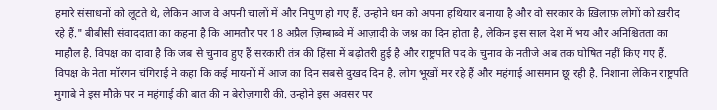हमारे संसाधनों को लूटते थे, लेकिन आज वे अपनी चालों में और निपुण हो गए हैं. उन्होने धन को अपना हथियार बनाया है और वो सरकार के ख़िलाफ़ लोगों को ख़रीद रहे हैं." बीबीसी संवाददाता का कहना है कि आमतौर पर 18 अप्रैल ज़िम्बाब्वे में आज़ादी के जश्न का दिन होता है, लेकिन इस साल देश में भय और अनिश्चितता का माहौल है. विपक्ष का दावा है कि जब से चुनाव हुए हैं सरकारी तंत्र की हिंसा में बढ़ोतरी हुई है और राष्ट्रपति पद के चुनाव के नतीजे अब तक घोषित नहीं किए गए हैं. विपक्ष के नेता मॉरगन चंगिराई ने कहा कि कई मायनों में आज का दिन सबसे दुखद दिन है. लोग भूखों मर रहे हैं और महंगाई आसमान छू रही है. निशाना लेकिन राष्ट्रपति मुगाबे ने इस मौक़े पर न महंगाई की बात की न बेरोज़गारी की. उन्होने इस अवसर पर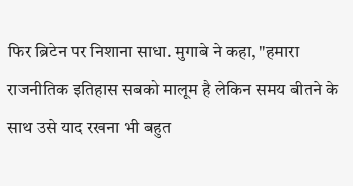फिर ब्रिटेन पर निशाना साधा. मुगाबे ने कहा, "हमारा राजनीतिक इतिहास सबको मालूम है लेकिन समय बीतने के साथ उसे याद रखना भी बहुत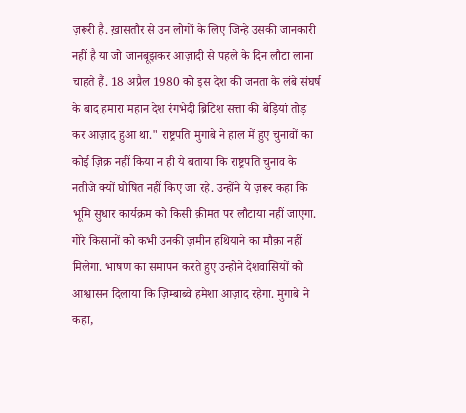ज़रूरी है. ख़ासतौर से उन लोगों के लिए जिन्हे उसकी जानकारी नहीं है या जो जानबूझकर आज़ादी से पहले के दिन लौटा लाना चाहते हैं. 18 अप्रैल 1980 को इस देश की जनता के लंबे संघर्ष के बाद हमारा महान देश रंगभेदी ब्रिटिश सत्ता की बेड़ियां तोड़ कर आज़ाद हुआ था." राष्ट्रपति मुगाबे ने हाल में हुए चुनावों का कोई ज़िक्र नहीं किया न ही ये बताया कि राष्ट्रपति चुनाव के नतीजे क्यों घोषित नहीं किए जा रहे. उन्होंने ये ज़रूर कहा कि भूमि सुधार कार्यक्रम को किसी क़ीमत पर लौटाया नहीं जाएगा. गोरे किसानों को कभी उनकी ज़मीन हथियाने का मौक़ा नहीं मिलेगा. भाषण का समापन करते हुए उन्होने देशवासियों को आश्वासन दिलाया कि ज़िम्बाब्वे हमेशा आज़ाद रहेगा. मुगाबे ने कहा,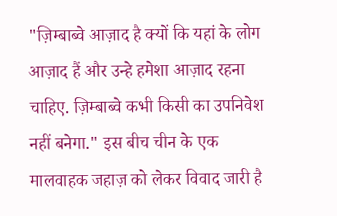"ज़िम्बाब्वे आज़ाद है क्यों कि यहां के लोग आज़ाद हैं और उन्हे हमेशा आज़ाद रहना चाहिए. ज़िम्बाब्वे कभी किसी का उपनिवेश नहीं बनेगा." इस बीच चीन के एक मालवाहक जहाज़ को लेकर विवाद जारी है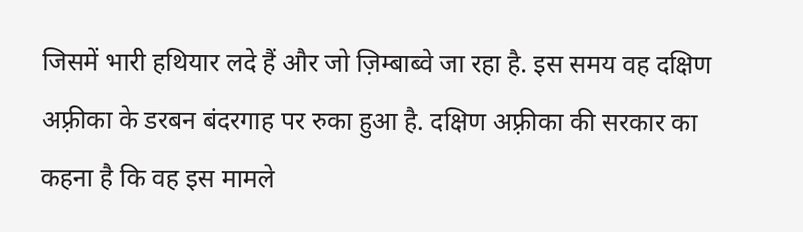जिसमें भारी हथियार लदे हैं और जो ज़िम्बाब्वे जा रहा है. इस समय वह दक्षिण अफ़्रीका के डरबन बंदरगाह पर रुका हुआ है. दक्षिण अफ़्रीका की सरकार का कहना है कि वह इस मामले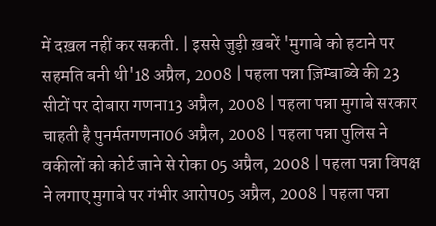में दख़ल नहीं कर सकती. | इससे जुड़ी ख़बरें 'मुगाबे को हटाने पर सहमति बनी थी'18 अप्रैल, 2008 | पहला पन्ना ज़िम्बाब्वे की 23 सीटों पर दोबारा गणना13 अप्रैल, 2008 | पहला पन्ना मुगाबे सरकार चाहती है पुनर्मतगणना06 अप्रैल, 2008 | पहला पन्ना पुलिस ने वकीलों को कोर्ट जाने से रोका 05 अप्रैल, 2008 | पहला पन्ना विपक्ष ने लगाए मुगाबे पर गंभीर आरोप05 अप्रैल, 2008 | पहला पन्ना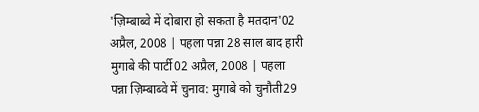'ज़िम्बाब्वे में दोबारा हो सकता है मतदान'02 अप्रैल, 2008 | पहला पन्ना 28 साल बाद हारी मुगाबे की पार्टी02 अप्रैल, 2008 | पहला पन्ना ज़िम्बाब्वे में चुनाव: मुगाबे को चुनौती29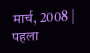मार्च, 2008 | पहला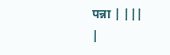पन्ना | |||
|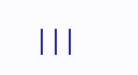|||